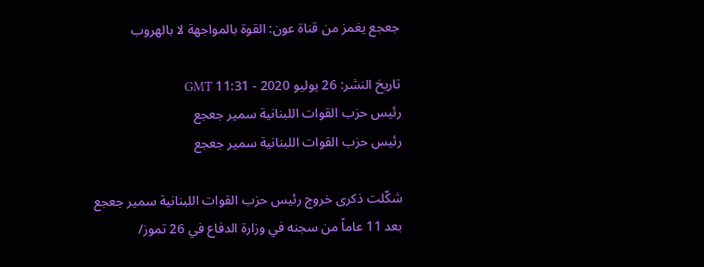جعجع يغمز من قناة عون: القوة بالمواجهة لا بالهروب

تاريخ النشر: 26 يوليو 2020 - 11:31 GMT
رئيس حزب القوات اللبنانية سمير جعجع
رئيس حزب القوات اللبنانية سمير جعجع

شكّلت ذكرى خروج رئيس حزب القوات اللبنانية سمير جعجع بعد 11 عاماً من سجنه في وزارة الدفاع في 26 تموز/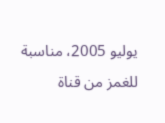يوليو 2005، مناسبة للغمز من قناة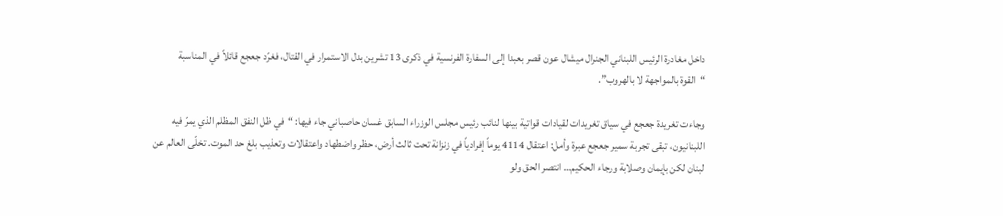داخل مغادرة الرئيس اللبناني الجنرال ميشال عون قصر بعبدا إلى السفارة الفرنسية في ذكرى 13 تشرين بدل الاستمرار في القتال، فغرّد جعجع قائلاً في المناسبة “القوة بالمواجهة لا بالهروب”.

وجاءت تغريدة جعجع في سياق تغريدات لقيادات قواتية بينها لنائب رئيس مجلس الوزراء السابق غسان حاصباني جاء فيها: “في ظل النفق المظلم الذي يمرّ فيه اللبنانيون، تبقى تجربة سمير جعجع عبرة وأمل: اعتقال 4114 يوماً إفرادياً في زنزانة تحت ثالث أرض، حظر واضطهاد واعتقالات وتعذيب بلغ حد الموت. تخلّى العالم عن لبنان لكن بإيمان وصلابة ورجاء الحكيم… انتصر الحق ولو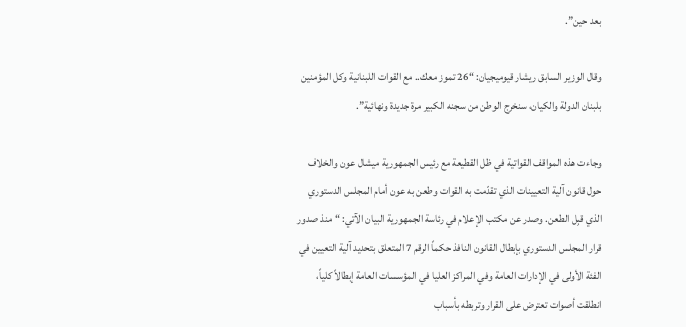بعد حين”.

وقال الوزير السابق ريشار قيوميجيان: “26 تموز معك.. مع القوات اللبنانية وكل المؤمنين بلبنان الدولة والكيان، سنخرج الوطن من سجنه الكبير مرة جديدة ونهائية”.

وجاءت هذه المواقف القواتية في ظل القطيعة مع رئيس الجمهورية ميشال عون والخلاف حول قانون آلية التعيينات الذي تقدّمت به القوات وطعن به عون أمام المجلس الدستوري الذي قبِل الطعن. وصدر عن مكتب الإعلام في رئاسة الجمهورية البيان الآتي: “منذ صدور قرار المجلس الدستوري بإبطال القانون النافذ حكماً الرقم 7 المتعلق بتحديد آلية التعيين في الفئة الأولى في الإدارات العامة وفي المراكز العليا في المؤسسات العامة إبطالاً كلياً، انطلقت أصوات تعترض على القرار وتربطه بأسباب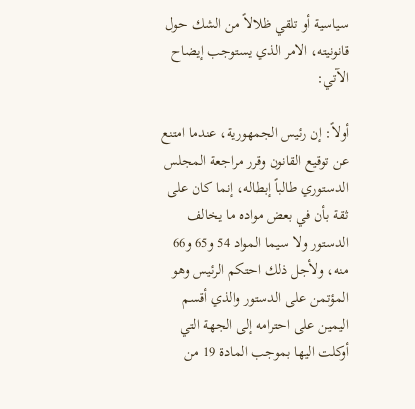سياسية أو تلقي ظلالاً من الشك حول قانونيته، الامر الذي يستوجب إيضاح الآتي:

أولاً: إن رئيس الجمهورية، عندما امتنع عن توقيع القانون وقرر مراجعة المجلس الدستوري طالباً إبطاله، إنما كان على ثقة بأن في بعض مواده ما يخالف الدستور ولا سيما المواد 54 و65 و66 منه، ولأجل ذلك احتكم الرئيس وهو المؤتمن على الدستور والذي أقسم اليمين على احترامه إلى الجهة التي أوكلت اليها بموجب المادة 19 من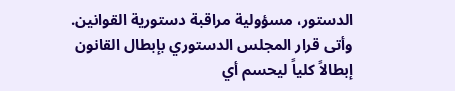الدستور، مسؤولية مراقبة دستورية القوانين. وأتى قرار المجلس الدستوري بإبطال القانون إبطالاً كلياً ليحسم أي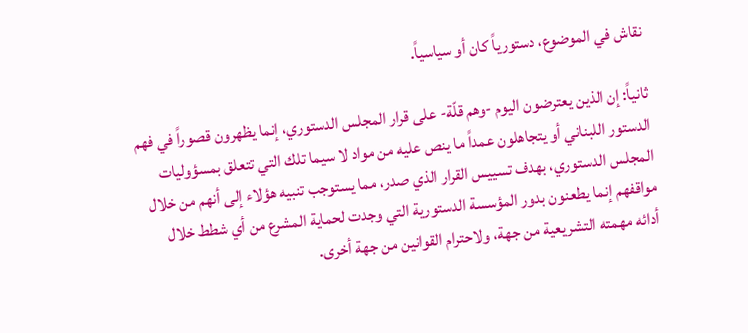نقاش في الموضوع، دستورياً كان أو سياسياً.

ثانياً: إن الذين يعترضون اليوم -وهم قلّة- على قرار المجلس الدستوري، إنما يظهرون قصوراً في فهم الدستور اللبناني أو يتجاهلون عمداً ما ينص عليه من مواد لا سيما تلك التي تتعلق بمسؤوليات المجلس الدستوري، بهدف تسييس القرار الذي صدر، مما يستوجب تنبيه هؤلاء إلى أنهم من خلال مواقفهم إنما يطعنون بدور المؤسسة الدستورية التي وجدت لحماية المشرع من أي شطط خلال أدائه مهمته التشريعية من جهة، ولاحترام القوانين من جهة أخرى.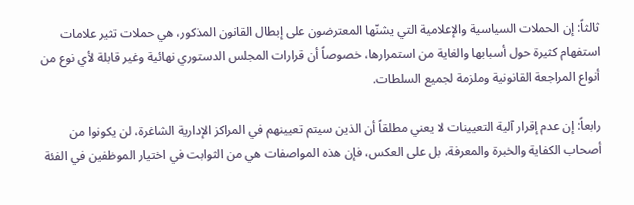ثالثاً: إن الحملات السياسية والإعلامية التي يشنّها المعترضون على إبطال القانون المذكور، هي حملات تثير علامات استفهام كثيرة حول أسبابها والغاية من استمرارها، خصوصاً أن قرارات المجلس الدستوري نهائية وغير قابلة لأي نوع من أنواع المراجعة القانونية وملزمة لجميع السلطات.

رابعاً: إن عدم إقرار آلية التعيينات لا يعني مطلقاً أن الذين سيتم تعيينهم في المراكز الإدارية الشاغرة، لن يكونوا من أصحاب الكفاية والخبرة والمعرفة، بل على العكس، فإن هذه المواصفات هي من الثوابت في اختيار الموظفين في الفئة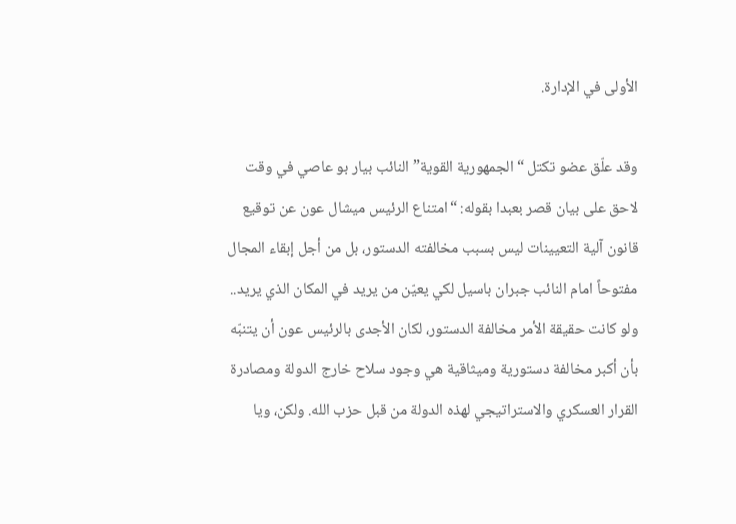الأولى في الإدارة.

وقد علّق عضو تكتل “الجمهورية القوية” النائب بيار بو عاصي في وقت لاحق على بيان قصر بعبدا بقوله: “امتناع الرئيس ميشال عون عن توقيع قانون آلية التعيينات ليس بسبب مخالفته الدستور، بل من أجل إبقاء المجال مفتوحاً امام النائب جبران باسيل لكي يعيّن من يريد في المكان الذي يريد.. ولو كانت حقيقة الأمر مخالفة الدستور، لكان الأجدى بالرئيس عون أن يتنبّه بأن أكبر مخالفة دستورية وميثاقية هي وجود سلاح خارج الدولة ومصادرة القرار العسكري والاستراتيجي لهذه الدولة من قبل حزب الله. ولكن، ويا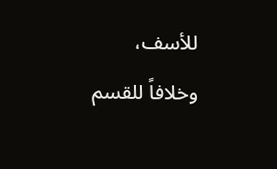للأسف، وخلافاً للقسم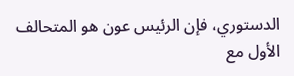الدستوري، فإن الرئيس عون هو المتحالف الأول مع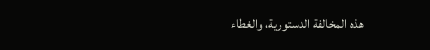هذه المخالفة الدستورية، والغطاء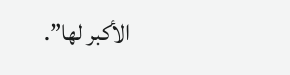الأكبر لها”.